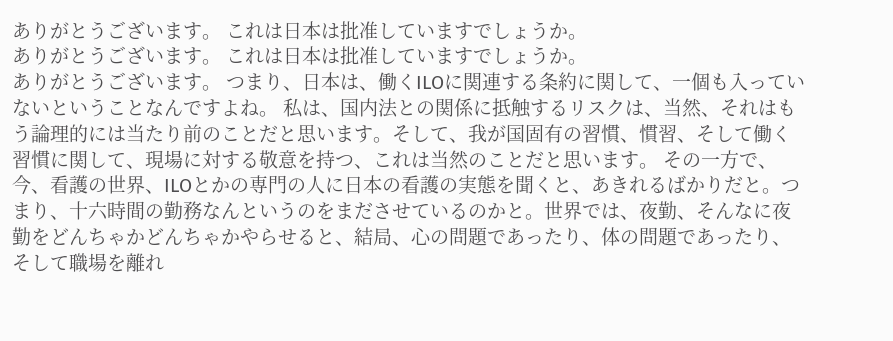ありがとうございます。 これは日本は批准していますでしょうか。
ありがとうございます。 これは日本は批准していますでしょうか。
ありがとうございます。 つまり、日本は、働くILOに関連する条約に関して、一個も入っていないということなんですよね。 私は、国内法との関係に抵触するリスクは、当然、それはもう論理的には当たり前のことだと思います。そして、我が国固有の習慣、慣習、そして働く習慣に関して、現場に対する敬意を持つ、これは当然のことだと思います。 その一方で、今、看護の世界、ILOとかの専門の人に日本の看護の実態を聞くと、あきれるばかりだと。つまり、十六時間の勤務なんというのをまださせているのかと。世界では、夜勤、そんなに夜勤をどんちゃかどんちゃかやらせると、結局、心の問題であったり、体の問題であったり、そして職場を離れ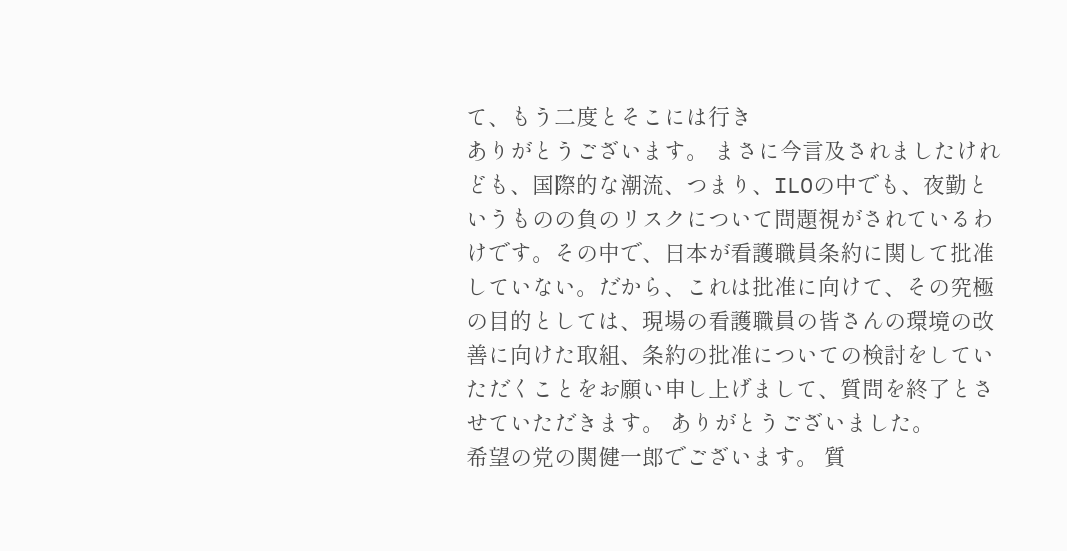て、もう二度とそこには行き
ありがとうございます。 まさに今言及されましたけれども、国際的な潮流、つまり、ILOの中でも、夜勤というものの負のリスクについて問題視がされているわけです。その中で、日本が看護職員条約に関して批准していない。だから、これは批准に向けて、その究極の目的としては、現場の看護職員の皆さんの環境の改善に向けた取組、条約の批准についての検討をしていただくことをお願い申し上げまして、質問を終了とさせていただきます。 ありがとうございました。
希望の党の関健一郎でございます。 質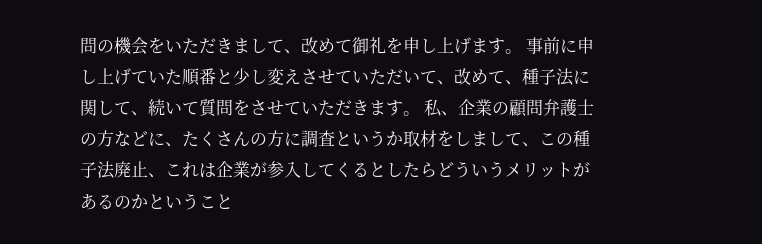問の機会をいただきまして、改めて御礼を申し上げます。 事前に申し上げていた順番と少し変えさせていただいて、改めて、種子法に関して、続いて質問をさせていただきます。 私、企業の顧問弁護士の方などに、たくさんの方に調査というか取材をしまして、この種子法廃止、これは企業が参入してくるとしたらどういうメリットがあるのかということ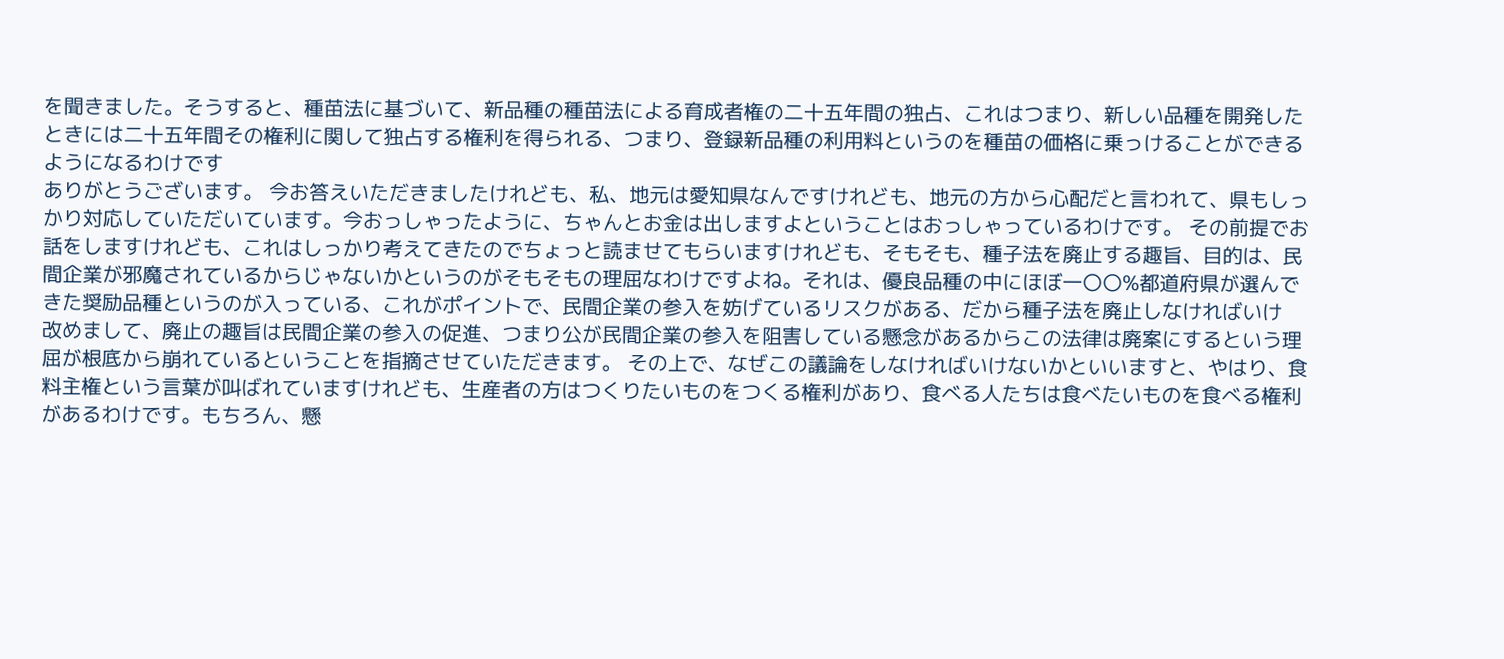を聞きました。そうすると、種苗法に基づいて、新品種の種苗法による育成者権の二十五年間の独占、これはつまり、新しい品種を開発したときには二十五年間その権利に関して独占する権利を得られる、つまり、登録新品種の利用料というのを種苗の価格に乗っけることができるようになるわけです
ありがとうございます。 今お答えいただきましたけれども、私、地元は愛知県なんですけれども、地元の方から心配だと言われて、県もしっかり対応していただいています。今おっしゃったように、ちゃんとお金は出しますよということはおっしゃっているわけです。 その前提でお話をしますけれども、これはしっかり考えてきたのでちょっと読ませてもらいますけれども、そもそも、種子法を廃止する趣旨、目的は、民間企業が邪魔されているからじゃないかというのがそもそもの理屈なわけですよね。それは、優良品種の中にほぼ一〇〇%都道府県が選んできた奨励品種というのが入っている、これがポイントで、民間企業の参入を妨げているリスクがある、だから種子法を廃止しなければいけ
改めまして、廃止の趣旨は民間企業の参入の促進、つまり公が民間企業の参入を阻害している懸念があるからこの法律は廃案にするという理屈が根底から崩れているということを指摘させていただきます。 その上で、なぜこの議論をしなければいけないかといいますと、やはり、食料主権という言葉が叫ばれていますけれども、生産者の方はつくりたいものをつくる権利があり、食べる人たちは食べたいものを食べる権利があるわけです。もちろん、懸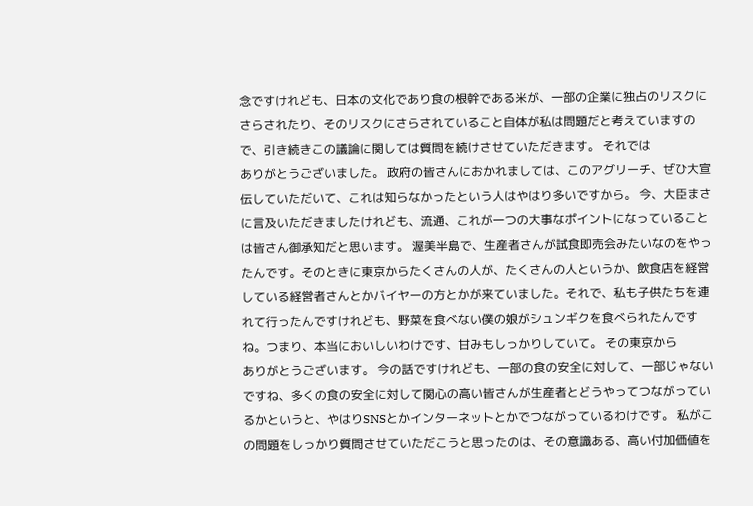念ですけれども、日本の文化であり食の根幹である米が、一部の企業に独占のリスクにさらされたり、そのリスクにさらされていること自体が私は問題だと考えていますので、引き続きこの議論に関しては質問を続けさせていただきます。 それでは
ありがとうございました。 政府の皆さんにおかれましては、このアグリーチ、ぜひ大宣伝していただいて、これは知らなかったという人はやはり多いですから。 今、大臣まさに言及いただきましたけれども、流通、これが一つの大事なポイントになっていることは皆さん御承知だと思います。 渥美半島で、生産者さんが試食即売会みたいなのをやったんです。そのときに東京からたくさんの人が、たくさんの人というか、飲食店を経営している経営者さんとかバイヤーの方とかが来ていました。それで、私も子供たちを連れて行ったんですけれども、野菜を食べない僕の娘がシュンギクを食べられたんですね。つまり、本当においしいわけです、甘みもしっかりしていて。 その東京から
ありがとうございます。 今の話ですけれども、一部の食の安全に対して、一部じゃないですね、多くの食の安全に対して関心の高い皆さんが生産者とどうやってつながっているかというと、やはりSNSとかインターネットとかでつながっているわけです。 私がこの問題をしっかり質問させていただこうと思ったのは、その意識ある、高い付加価値を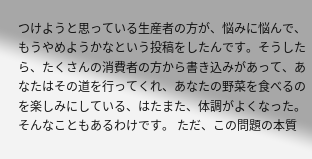つけようと思っている生産者の方が、悩みに悩んで、もうやめようかなという投稿をしたんです。そうしたら、たくさんの消費者の方から書き込みがあって、あなたはその道を行ってくれ、あなたの野菜を食べるのを楽しみにしている、はたまた、体調がよくなった。そんなこともあるわけです。 ただ、この問題の本質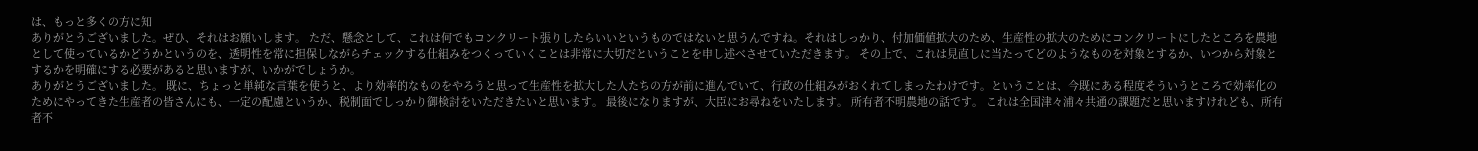は、もっと多くの方に知
ありがとうございました。ぜひ、それはお願いします。 ただ、懸念として、これは何でもコンクリート張りしたらいいというものではないと思うんですね。それはしっかり、付加価値拡大のため、生産性の拡大のためにコンクリートにしたところを農地として使っているかどうかというのを、透明性を常に担保しながらチェックする仕組みをつくっていくことは非常に大切だということを申し述べさせていただきます。 その上で、これは見直しに当たってどのようなものを対象とするか、いつから対象とするかを明確にする必要があると思いますが、いかがでしょうか。
ありがとうございました。 既に、ちょっと単純な言葉を使うと、より効率的なものをやろうと思って生産性を拡大した人たちの方が前に進んでいて、行政の仕組みがおくれてしまったわけです。ということは、今既にある程度そういうところで効率化のためにやってきた生産者の皆さんにも、一定の配慮というか、税制面でしっかり御検討をいただきたいと思います。 最後になりますが、大臣にお尋ねをいたします。 所有者不明農地の話です。 これは全国津々浦々共通の課題だと思いますけれども、所有者不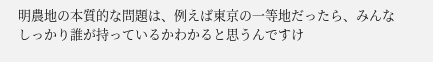明農地の本質的な問題は、例えば東京の一等地だったら、みんなしっかり誰が持っているかわかると思うんですけ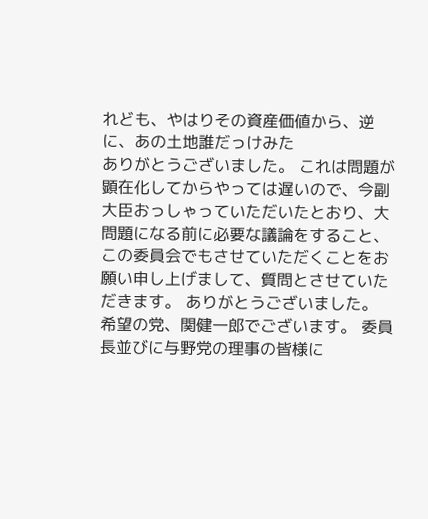れども、やはりその資産価値から、逆に、あの土地誰だっけみた
ありがとうございました。 これは問題が顕在化してからやっては遅いので、今副大臣おっしゃっていただいたとおり、大問題になる前に必要な議論をすること、この委員会でもさせていただくことをお願い申し上げまして、質問とさせていただきます。 ありがとうございました。
希望の党、関健一郎でございます。 委員長並びに与野党の理事の皆様に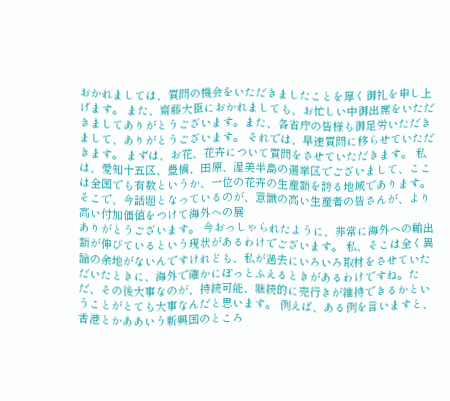おかれましては、質問の機会をいただきましたことを厚く御礼を申し上げます。 また、齋藤大臣におかれましても、お忙しい中御出席をいただきましてありがとうございます。また、各省庁の皆様も御足労いただきまして、ありがとうございます。 それでは、早速質問に移らせていただきます。 まずは、お花、花卉について質問をさせていただきます。 私は、愛知十五区、豊橋、田原、渥美半島の選挙区でございまして、ここは全国でも有数というか、一位の花卉の生産額を誇る地域であります。 そこで、今話題となっているのが、意識の高い生産者の皆さんが、より高い付加価値をつけて海外への展
ありがとうございます。 今おっしゃられたように、非常に海外への輸出額が伸びているという現状があるわけでございます。 私、そこは全く異論の余地がないんですけれども、私が過去にいろいろ取材をさせていただいたときに、海外で確かにぽっとふえるときがあるわけですね。ただ、その後大事なのが、持続可能、継続的に売行きが維持できるかということがとても大事なんだと思います。 例えば、ある例を言いますと、香港とかああいう新興国のところ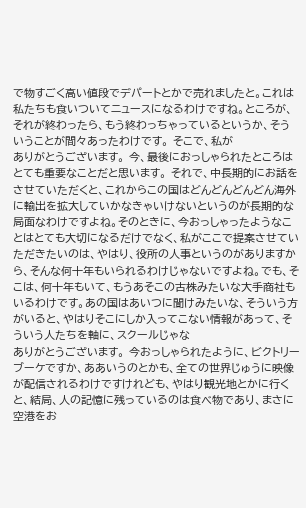で物すごく高い値段でデパートとかで売れましたと。これは私たちも食いついてニュースになるわけですね。ところが、それが終わったら、もう終わっちゃっているというか、そういうことが間々あったわけです。 そこで、私が
ありがとうございます。 今、最後におっしゃられたところはとても重要なことだと思います。 それで、中長期的にお話をさせていただくと、これからこの国はどんどんどんどん海外に輸出を拡大していかなきゃいけないというのが長期的な局面なわけですよね。そのときに、今おっしゃったようなことはとても大切になるだけでなく、私がここで提案させていただきたいのは、やはり、役所の人事というのがありますから、そんな何十年もいられるわけじゃないですよね。でも、そこは、何十年もいて、もうあそこの古株みたいな大手商社もいるわけです。あの国はあいつに聞けみたいな、そういう方がいると、やはりそこにしか入ってこない情報があって、そういう人たちを軸に、スクールじゃな
ありがとうございます。 今おっしゃられたように、ビクトリーブーケですか、ああいうのとかも、全ての世界じゅうに映像が配信されるわけですけれども、やはり観光地とかに行くと、結局、人の記憶に残っているのは食べ物であり、まさに空港をお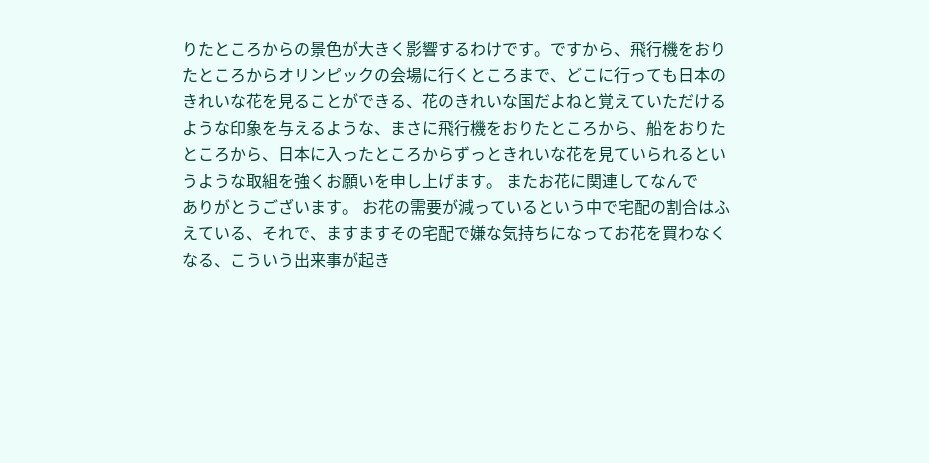りたところからの景色が大きく影響するわけです。ですから、飛行機をおりたところからオリンピックの会場に行くところまで、どこに行っても日本のきれいな花を見ることができる、花のきれいな国だよねと覚えていただけるような印象を与えるような、まさに飛行機をおりたところから、船をおりたところから、日本に入ったところからずっときれいな花を見ていられるというような取組を強くお願いを申し上げます。 またお花に関連してなんで
ありがとうございます。 お花の需要が減っているという中で宅配の割合はふえている、それで、ますますその宅配で嫌な気持ちになってお花を買わなくなる、こういう出来事が起き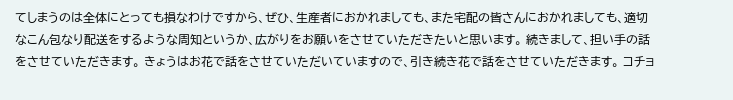てしまうのは全体にとっても損なわけですから、ぜひ、生産者におかれましても、また宅配の皆さんにおかれましても、適切なこん包なり配送をするような周知というか、広がりをお願いをさせていただきたいと思います。 続きまして、担い手の話をさせていただきます。 きょうはお花で話をさせていただいていますので、引き続き花で話をさせていただきます。 コチョ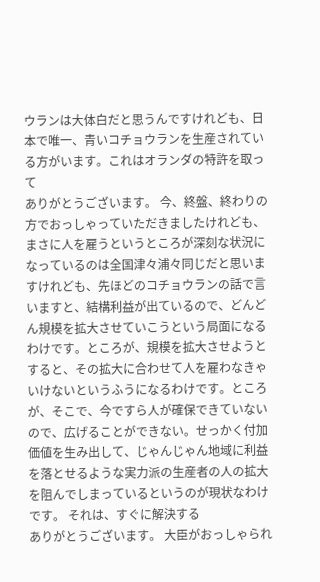ウランは大体白だと思うんですけれども、日本で唯一、青いコチョウランを生産されている方がいます。これはオランダの特許を取って
ありがとうございます。 今、終盤、終わりの方でおっしゃっていただきましたけれども、まさに人を雇うというところが深刻な状況になっているのは全国津々浦々同じだと思いますけれども、先ほどのコチョウランの話で言いますと、結構利益が出ているので、どんどん規模を拡大させていこうという局面になるわけです。ところが、規模を拡大させようとすると、その拡大に合わせて人を雇わなきゃいけないというふうになるわけです。ところが、そこで、今ですら人が確保できていないので、広げることができない。せっかく付加価値を生み出して、じゃんじゃん地域に利益を落とせるような実力派の生産者の人の拡大を阻んでしまっているというのが現状なわけです。 それは、すぐに解決する
ありがとうございます。 大臣がおっしゃられ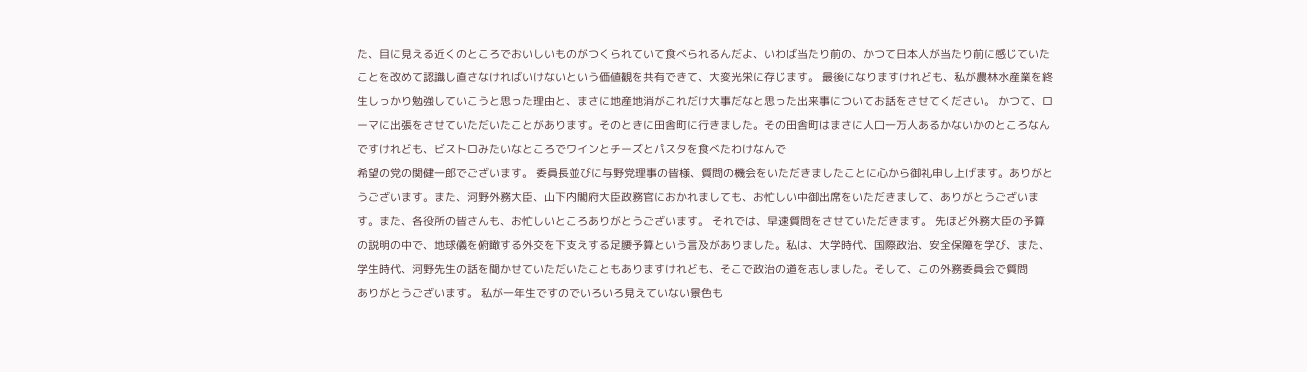た、目に見える近くのところでおいしいものがつくられていて食べられるんだよ、いわば当たり前の、かつて日本人が当たり前に感じていたことを改めて認識し直さなければいけないという価値観を共有できて、大変光栄に存じます。 最後になりますけれども、私が農林水産業を終生しっかり勉強していこうと思った理由と、まさに地産地消がこれだけ大事だなと思った出来事についてお話をさせてください。 かつて、ローマに出張をさせていただいたことがあります。そのときに田舎町に行きました。その田舎町はまさに人口一万人あるかないかのところなんですけれども、ビストロみたいなところでワインとチーズとパスタを食べたわけなんで
希望の党の関健一郎でございます。 委員長並びに与野党理事の皆様、質問の機会をいただきましたことに心から御礼申し上げます。ありがとうございます。また、河野外務大臣、山下内閣府大臣政務官におかれましても、お忙しい中御出席をいただきまして、ありがとうございます。また、各役所の皆さんも、お忙しいところありがとうございます。 それでは、早速質問をさせていただきます。 先ほど外務大臣の予算の説明の中で、地球儀を俯瞰する外交を下支えする足腰予算という言及がありました。私は、大学時代、国際政治、安全保障を学び、また、学生時代、河野先生の話を聞かせていただいたこともありますけれども、そこで政治の道を志しました。そして、この外務委員会で質問
ありがとうございます。 私が一年生ですのでいろいろ見えていない景色も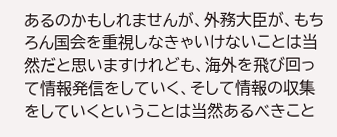あるのかもしれませんが、外務大臣が、もちろん国会を重視しなきゃいけないことは当然だと思いますけれども、海外を飛び回って情報発信をしていく、そして情報の収集をしていくということは当然あるべきこと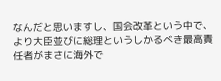なんだと思いますし、国会改革という中で、より大臣並びに総理というしかるべき最高責任者がまさに海外で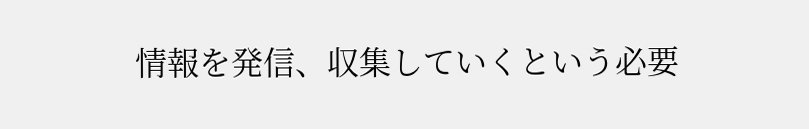情報を発信、収集していくという必要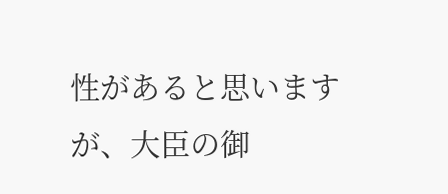性があると思いますが、大臣の御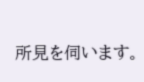所見を伺います。